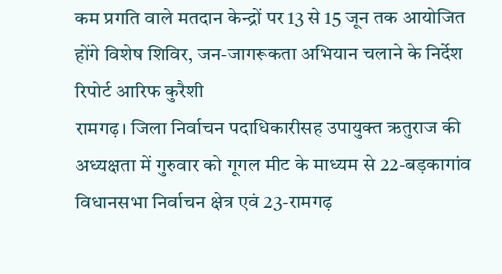कम प्रगति वाले मतदान केन्द्रों पर 13 से 15 जून तक आयोजित होंगे विशेष शिविर, जन-जागरूकता अभियान चलाने के निर्देश
रिपोर्ट आरिफ कुरैशी
रामगढ़। जिला निर्वाचन पदाधिकारीसह उपायुक्त ऋतुराज की अध्यक्षता में गुरुवार को गूगल मीट के माध्यम से 22-बड़कागांव विधानसभा निर्वाचन क्षेत्र एवं 23-रामगढ़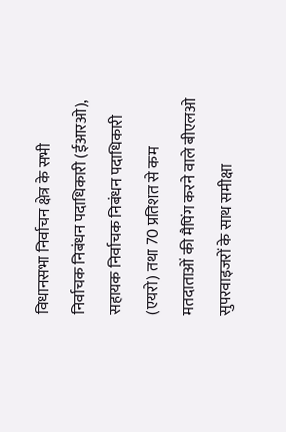विधानसभा निर्वाचन क्षेत्र के सभी निर्वाचक निबंधन पदाधिकारी (ईआरओ), सहायक निर्वाचक निबंधन पदाधिकारी (एयरो) तथा 70 प्रतिशत से कम मतदाताओं की मैपिंग करने वाले बीएलओ सुपरवाइजरों के साथ समीक्षा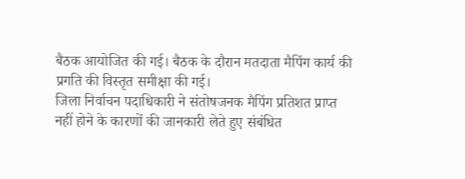बैठक आयोजित की गई। बैठक के दौरान मतदाता मैपिंग कार्य की प्रगति की विस्तृत समीक्षा की गई।
जिला निर्वाचन पदाधिकारी ने संतोषजनक मैपिंग प्रतिशत प्राप्त नहीं होने के कारणों की जानकारी लेते हुए संबंधित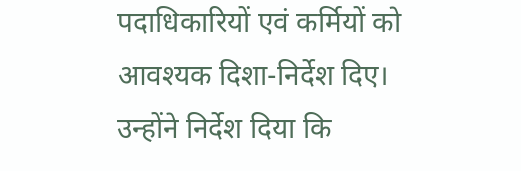पदाधिकारियों एवं कर्मियों को आवश्यक दिशा-निर्देश दिए। उन्होंने निर्देश दिया कि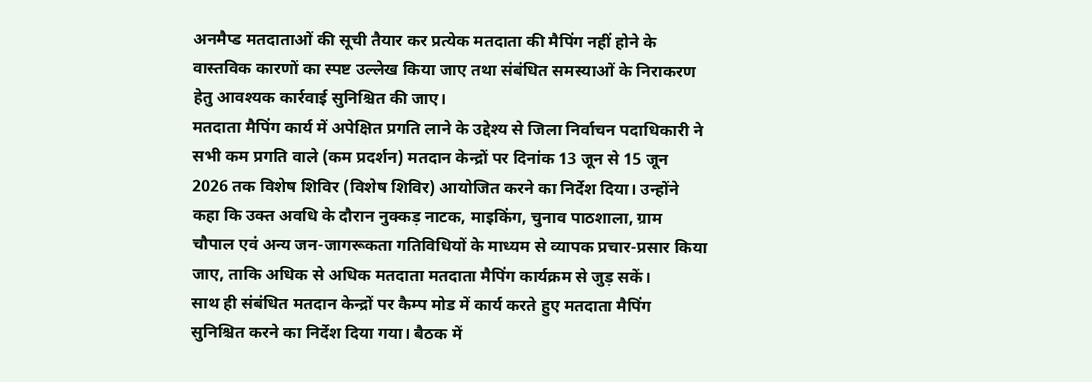अनमैप्ड मतदाताओं की सूची तैयार कर प्रत्येक मतदाता की मैपिंग नहीं होने के वास्तविक कारणों का स्पष्ट उल्लेख किया जाए तथा संबंधित समस्याओं के निराकरण हेतु आवश्यक कार्रवाई सुनिश्चित की जाए।
मतदाता मैपिंग कार्य में अपेक्षित प्रगति लाने के उद्देश्य से जिला निर्वाचन पदाधिकारी ने सभी कम प्रगति वाले (कम प्रदर्शन) मतदान केन्द्रों पर दिनांक 13 जून से 15 जून 2026 तक विशेष शिविर (विशेष शिविर) आयोजित करने का निर्देश दिया। उन्होंने कहा कि उक्त अवधि के दौरान नुक्कड़ नाटक, माइकिंग, चुनाव पाठशाला, ग्राम चौपाल एवं अन्य जन-जागरूकता गतिविधियों के माध्यम से व्यापक प्रचार-प्रसार किया जाए, ताकि अधिक से अधिक मतदाता मतदाता मैपिंग कार्यक्रम से जुड़ सकें।
साथ ही संबंधित मतदान केन्द्रों पर कैम्प मोड में कार्य करते हुए मतदाता मैपिंग सुनिश्चित करने का निर्देश दिया गया। बैठक में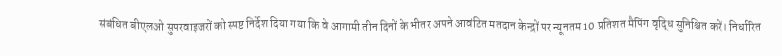संबंधित बीएलओ सुपरवाइजरों को स्पष्ट निर्देश दिया गया कि वे आगामी तीन दिनों के भीतर अपने आवंटित मतदान केन्द्रों पर न्यूनतम 10 प्रतिशत मैपिंग वृद्धि सुनिश्चित करें। निर्धारित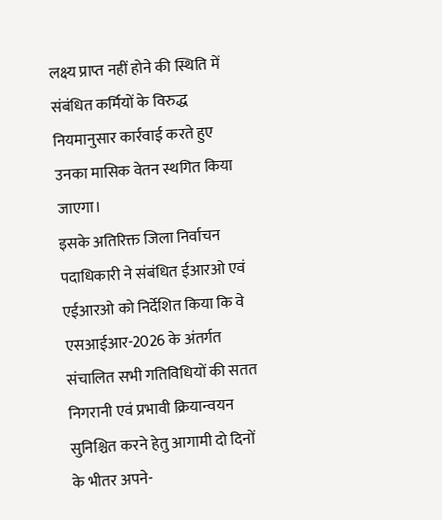लक्ष्य प्राप्त नहीं होने की स्थिति में संबंधित कर्मियों के विरुद्ध नियमानुसार कार्रवाई करते हुए उनका मासिक वेतन स्थगित किया जाएगा।
इसके अतिरिक्त जिला निर्वाचन पदाधिकारी ने संबंधित ईआरओ एवं एईआरओ को निर्देशित किया कि वे एसआईआर-2026 के अंतर्गत संचालित सभी गतिविधियों की सतत निगरानी एवं प्रभावी क्रियान्वयन सुनिश्चित करने हेतु आगामी दो दिनों के भीतर अपने-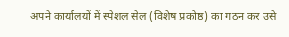अपने कार्यालयों में स्पेशल सेल (विशेष प्रकोष्ठ) का गठन कर उसे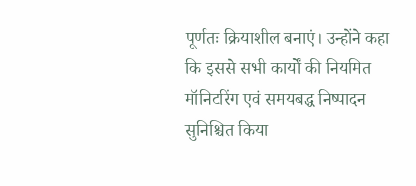पूर्णतः क्रियाशील बनाएं। उन्होंने कहा कि इससे सभी कार्यों की नियमित मॉनिटरिंग एवं समयबद्ध निष्पादन सुनिश्चित किया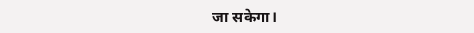जा सकेगा।